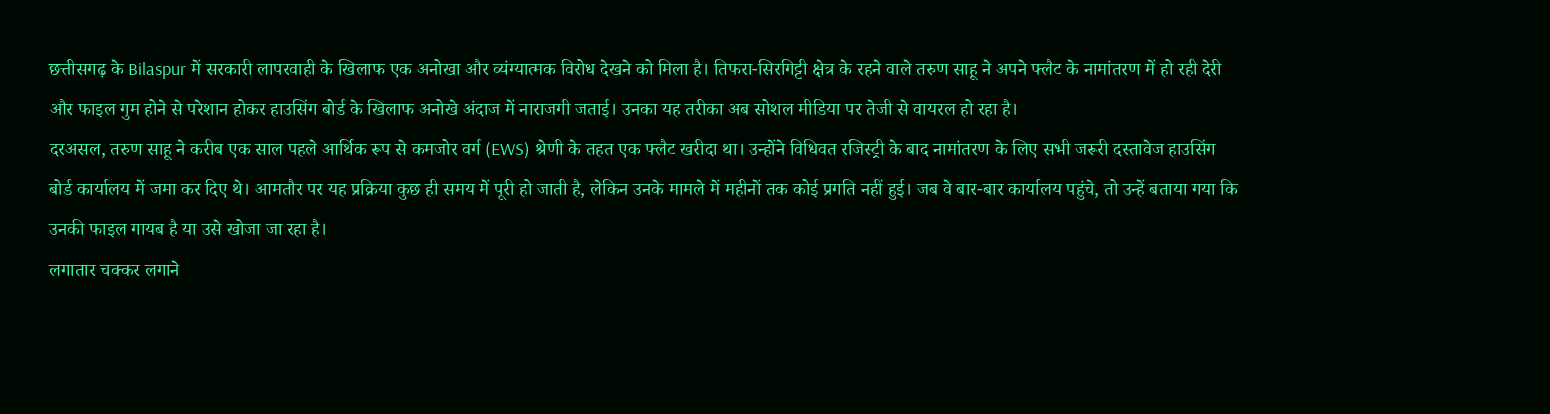छत्तीसगढ़ के Bilaspur में सरकारी लापरवाही के खिलाफ एक अनोखा और व्यंग्यात्मक विरोध देखने को मिला है। तिफरा-सिरगिट्टी क्षेत्र के रहने वाले तरुण साहू ने अपने फ्लैट के नामांतरण में हो रही देरी और फाइल गुम होने से परेशान होकर हाउसिंग बोर्ड के खिलाफ अनोखे अंदाज में नाराजगी जताई। उनका यह तरीका अब सोशल मीडिया पर तेजी से वायरल हो रहा है।
दरअसल, तरुण साहू ने करीब एक साल पहले आर्थिक रूप से कमजोर वर्ग (EWS) श्रेणी के तहत एक फ्लैट खरीदा था। उन्होंने विधिवत रजिस्ट्री के बाद नामांतरण के लिए सभी जरूरी दस्तावेज हाउसिंग बोर्ड कार्यालय में जमा कर दिए थे। आमतौर पर यह प्रक्रिया कुछ ही समय में पूरी हो जाती है, लेकिन उनके मामले में महीनों तक कोई प्रगति नहीं हुई। जब वे बार-बार कार्यालय पहुंचे, तो उन्हें बताया गया कि उनकी फाइल गायब है या उसे खोजा जा रहा है।
लगातार चक्कर लगाने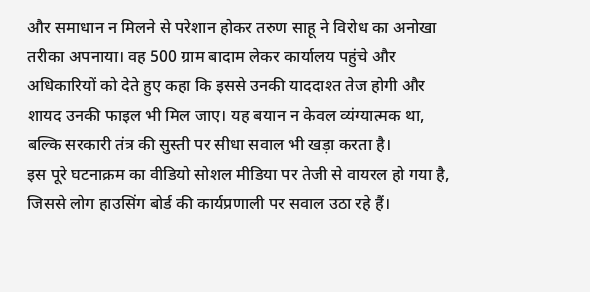और समाधान न मिलने से परेशान होकर तरुण साहू ने विरोध का अनोखा तरीका अपनाया। वह 500 ग्राम बादाम लेकर कार्यालय पहुंचे और अधिकारियों को देते हुए कहा कि इससे उनकी याददाश्त तेज होगी और शायद उनकी फाइल भी मिल जाए। यह बयान न केवल व्यंग्यात्मक था, बल्कि सरकारी तंत्र की सुस्ती पर सीधा सवाल भी खड़ा करता है।
इस पूरे घटनाक्रम का वीडियो सोशल मीडिया पर तेजी से वायरल हो गया है, जिससे लोग हाउसिंग बोर्ड की कार्यप्रणाली पर सवाल उठा रहे हैं।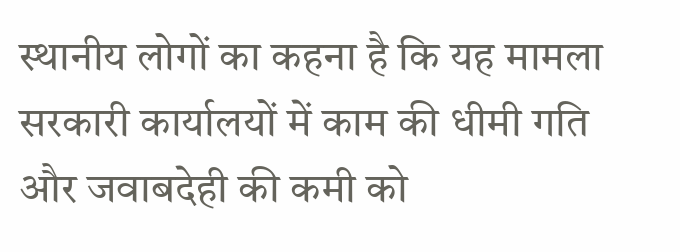स्थानीय लोगों का कहना है कि यह मामला सरकारी कार्यालयों में काम की धीमी गति और जवाबदेही की कमी को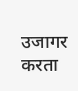उजागर करता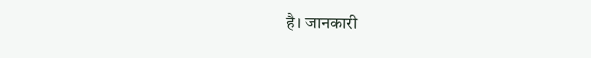है। जानकारी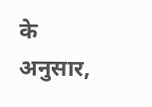के अनुसार,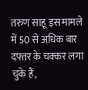तरुण साहू इस मामले में 50 से अधिक बार दफ्तर के चक्कर लगा चुके हैं,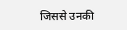जिससे उनकी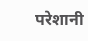परेशानी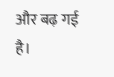और बढ़ गई है।